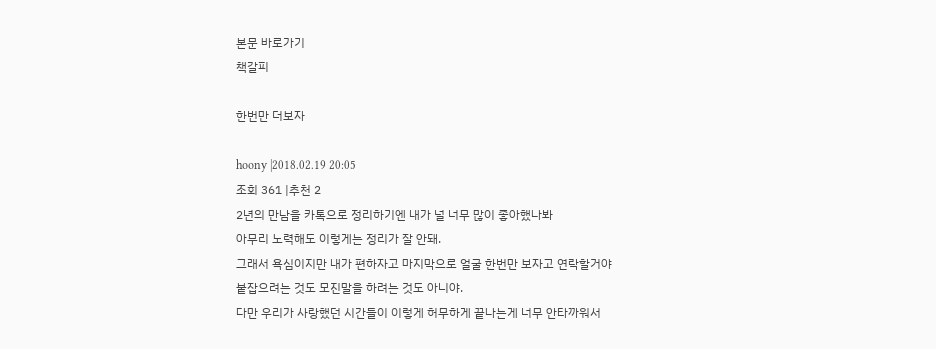본문 바로가기
책갈피

한번만 더보자

hoony |2018.02.19 20:05
조회 361 |추천 2
2년의 만남을 카톡으로 정리하기엔 내가 널 너무 많이 좋아했나봐
아무리 노력해도 이렇게는 정리가 잘 안돼.
그래서 욕심이지만 내가 편하자고 마지막으로 얼굴 한번만 보자고 연락할거야
붙잡으려는 것도 모진말을 하려는 것도 아니야.
다만 우리가 사랑했던 시간들이 이렇게 허무하게 끝나는게 너무 안타까워서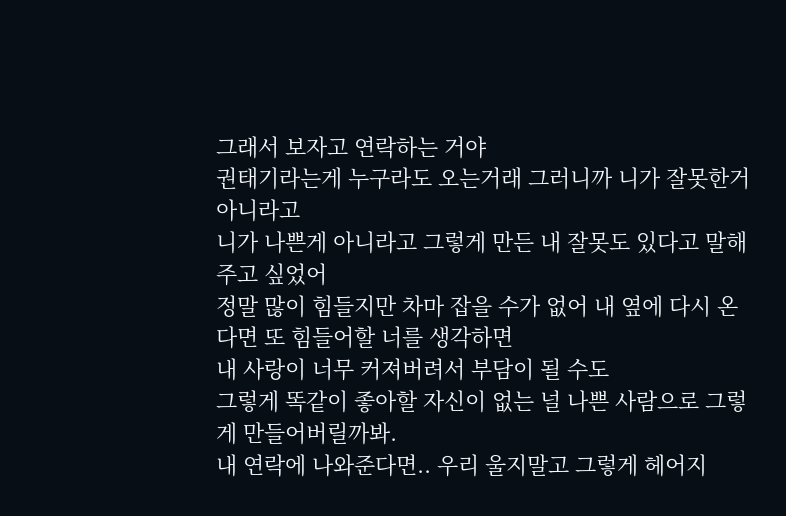그래서 보자고 연락하는 거야
권태기라는게 누구라도 오는거래 그러니까 니가 잘못한거 아니라고
니가 나쁜게 아니라고 그렇게 만든 내 잘못도 있다고 말해주고 싶었어
정말 많이 힘들지만 차마 잡을 수가 없어 내 옆에 다시 온다면 또 힘들어할 너를 생각하면
내 사랑이 너무 커져버려서 부담이 될 수도
그렇게 똑같이 좋아할 자신이 없는 널 나쁜 사람으로 그렇게 만들어버릴까봐.
내 연락에 나와준다면.. 우리 울지말고 그렇게 헤어지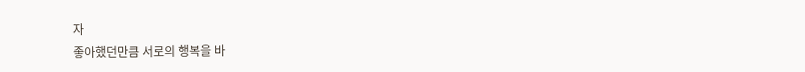자
좋아했던만큼 서로의 행복을 바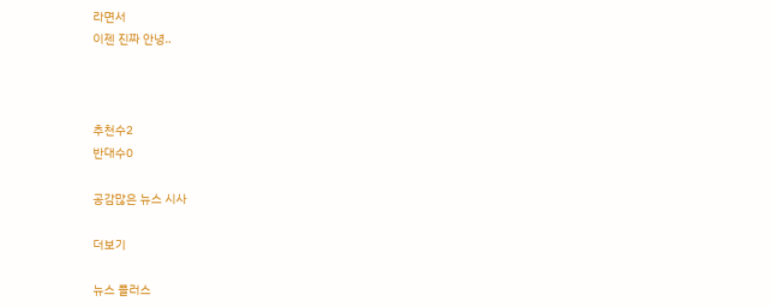라면서
이젠 진짜 안녕..



추천수2
반대수0

공감많은 뉴스 시사

더보기

뉴스 플러스